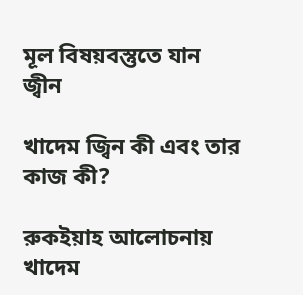মূল বিষয়বস্তুতে যান
জ্বীন

খাদেম জ্বিন কী এবং তার কাজ কী?

রুকইয়াহ আলোচনায় খাদেম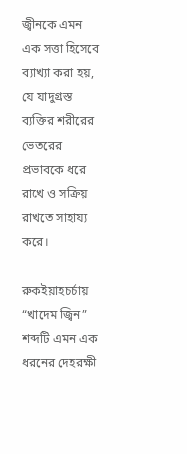জ্বীনকে এমন এক সত্তা হিসেবে ব্যাখ্যা করা হয়, যে যাদুগ্রস্ত ব্যক্তির শরীরের ভেতরের প্রভাবকে ধরে রাখে ও সক্রিয় রাখতে সাহায্য করে।

রুকইয়াহচর্চায় “খাদেম জ্বিন” শব্দটি এমন এক ধরনের দেহরক্ষী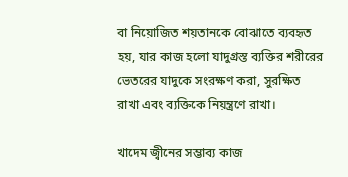বা নিয়োজিত শয়তানকে বোঝাতে ব্যবহৃত হয়, যার কাজ হলো যাদুগ্রস্ত ব্যক্তির শরীরের ভেতরের যাদুকে সংরক্ষণ করা, সুরক্ষিত রাখা এবং ব্যক্তিকে নিয়ন্ত্রণে রাখা।

খাদেম জ্বীনের সম্ভাব্য কাজ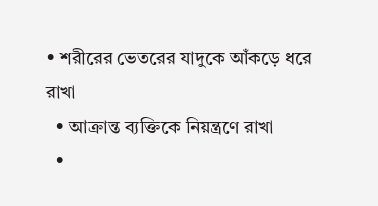• শরীরের ভেতরের যাদুকে আঁকড়ে ধরে রাখা
  • আক্রান্ত ব্যক্তিকে নিয়ন্ত্রণে রাখা
  •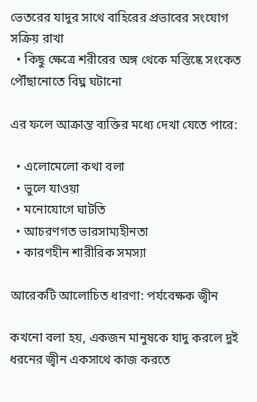ভেতরের যাদুর সাথে বাহিরের প্রভাবের সংযোগ সক্রিয় রাখা
  • কিছু ক্ষেত্রে শরীরের অঙ্গ থেকে মস্তিষ্কে সংকেত পৌঁছানোতে বিঘ্ন ঘটানো

এর ফলে আক্রান্ত ব্যক্তির মধ্যে দেখা যেতে পারে:

  • এলোমেলো কথা বলা
  • ভুলে যাওয়া
  • মনোযোগে ঘাটতি
  • আচরণগত ভারসাম্যহীনতা
  • কারণহীন শারীরিক সমস্যা

আরেকটি আলোচিত ধারণা: পর্যবেক্ষক জ্বীন

কখনো বলা হয়, একজন মানুষকে যাদু করলে দুই ধরনের জ্বীন একসাথে কাজ করতে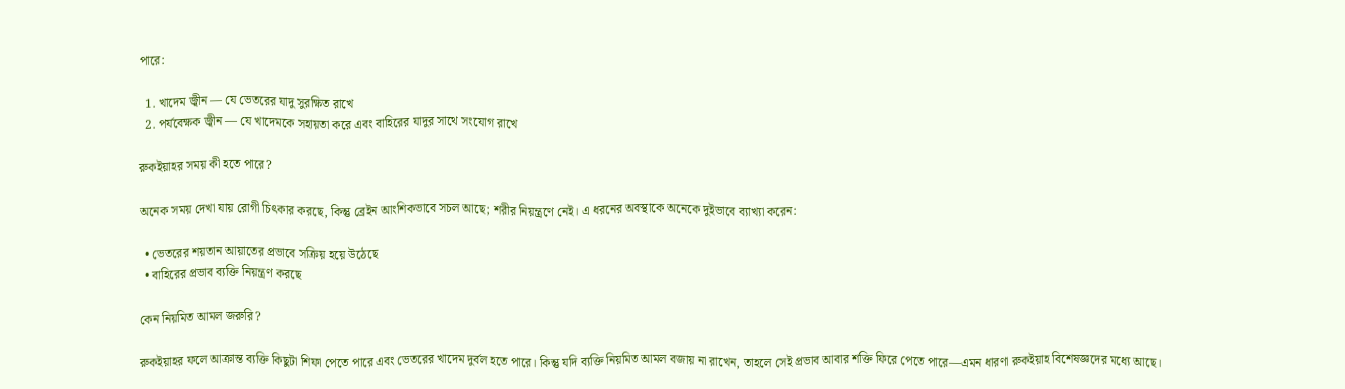পারে:

  1. খাদেম জ্বীন — যে ভেতরের যাদু সুরক্ষিত রাখে
  2. পর্যবেক্ষক জ্বীন — যে খাদেমকে সহায়তা করে এবং বাহিরের যাদুর সাথে সংযোগ রাখে

রুকইয়াহর সময় কী হতে পারে?

অনেক সময় দেখা যায় রোগী চিৎকার করছে, কিন্তু ব্রেইন আংশিকভাবে সচল আছে; শরীর নিয়ন্ত্রণে নেই। এ ধরনের অবস্থাকে অনেকে দুইভাবে ব্যাখ্যা করেন:

  • ভেতরের শয়তান আয়াতের প্রভাবে সক্রিয় হয়ে উঠেছে
  • বাহিরের প্রভাব ব্যক্তি নিয়ন্ত্রণ করছে

কেন নিয়মিত আমল জরুরি?

রুকইয়াহর ফলে আক্রান্ত ব্যক্তি কিছুটা শিফা পেতে পারে এবং ভেতরের খাদেম দুর্বল হতে পারে। কিন্তু যদি ব্যক্তি নিয়মিত আমল বজায় না রাখেন, তাহলে সেই প্রভাব আবার শক্তি ফিরে পেতে পারে—এমন ধারণা রুকইয়াহ বিশেষজ্ঞদের মধ্যে আছে।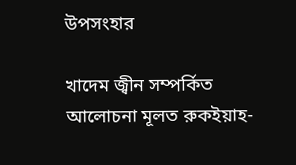উপসংহার

খাদেম জ্বীন সম্পর্কিত আলোচনা মূলত রুকইয়াহ-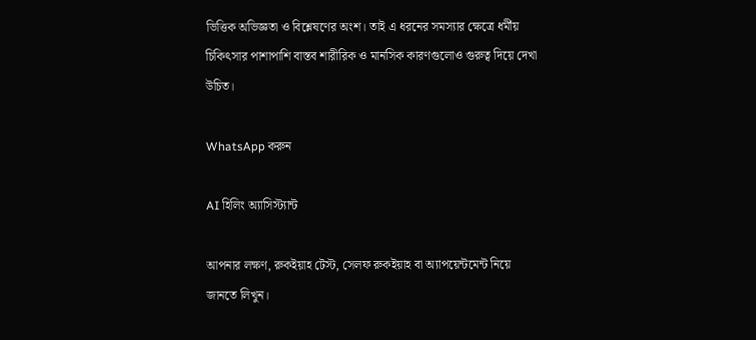ভিত্তিক অভিজ্ঞতা ও বিশ্লেষণের অংশ। তাই এ ধরনের সমস্যার ক্ষেত্রে ধর্মীয় চিকিৎসার পাশাপাশি বাস্তব শারীরিক ও মানসিক কারণগুলোও গুরুত্ব দিয়ে দেখা উচিত।

WhatsApp করুন

AI হিলিং অ্যাসিস্ট্যান্ট

আপনার লক্ষণ, রুকইয়াহ টেস্ট, সেলফ রুকইয়াহ বা অ্যাপয়েন্টমেন্ট নিয়ে জানতে লিখুন।